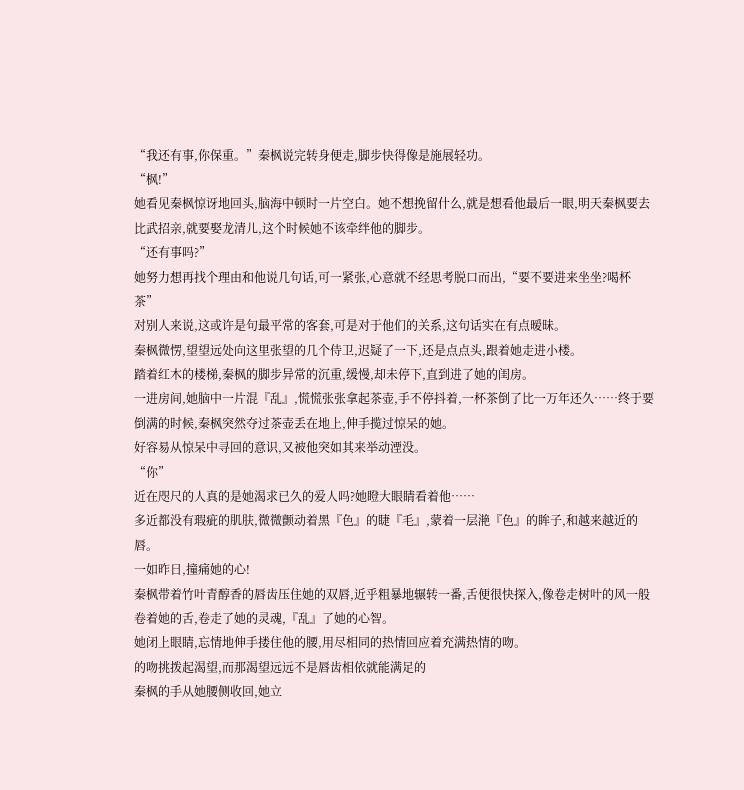“我还有事,你保重。”秦枫说完转身便走,脚步快得像是施展轻功。
“枫!”
她看见秦枫惊讶地回头,脑海中顿时一片空白。她不想挽留什么,就是想看他最后一眼,明天秦枫要去比武招亲,就要娶龙清儿,这个时候她不该牵绊他的脚步。
“还有事吗?”
她努力想再找个理由和他说几句话,可一紧张,心意就不经思考脱口而出,“要不要进来坐坐?喝杯茶”
对别人来说,这或许是句最平常的客套,可是对于他们的关系,这句话实在有点暧昧。
秦枫微愣,望望远处向这里张望的几个侍卫,迟疑了一下,还是点点头,跟着她走进小楼。
踏着红木的楼梯,秦枫的脚步异常的沉重,缓慢,却未停下,直到进了她的闺房。
一进房间,她脑中一片混『乱』,慌慌张张拿起茶壶,手不停抖着,一杯茶倒了比一万年还久……终于要倒满的时候,秦枫突然夺过茶壶丢在地上,伸手揽过惊呆的她。
好容易从惊呆中寻回的意识,又被他突如其来举动湮没。
“你”
近在咫尺的人真的是她渴求已久的爱人吗?她瞪大眼睛看着他……
多近都没有瑕疵的肌肤,微微颤动着黑『色』的睫『毛』,蒙着一层滟『色』的眸子,和越来越近的唇。
一如昨日,撞痛她的心!
秦枫带着竹叶青醇香的唇齿压住她的双唇,近乎粗暴地辗转一番,舌便很快探入,像卷走树叶的风一般卷着她的舌,卷走了她的灵魂,『乱』了她的心智。
她闭上眼睛,忘情地伸手搂住他的腰,用尽相同的热情回应着充满热情的吻。
的吻挑拨起渴望,而那渴望远远不是唇齿相依就能满足的
秦枫的手从她腰侧收回,她立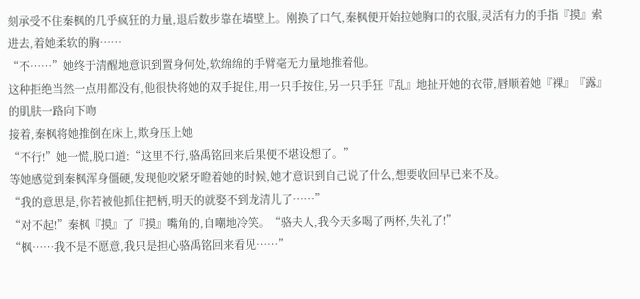刻承受不住秦枫的几乎疯狂的力量,退后数步靠在墙壁上。刚换了口气,秦枫便开始拉她胸口的衣服,灵活有力的手指『摸』索进去,着她柔软的胸……
“不……”她终于清醒地意识到置身何处,软绵绵的手臂毫无力量地推着他。
这种拒绝当然一点用都没有,他很快将她的双手捉住,用一只手按住,另一只手狂『乱』地扯开她的衣带,唇顺着她『裸』『露』的肌肤一路向下吻
接着,秦枫将她推倒在床上,欺身压上她
“不行!”她一慌,脱口道:“这里不行,骆禹铭回来后果便不堪设想了。”
等她感觉到秦枫浑身僵硬,发现他咬紧牙瞪着她的时候,她才意识到自己说了什么,想要收回早已来不及。
“我的意思是,你若被他抓住把柄,明天的就娶不到龙清儿了……”
“对不起!”秦枫『摸』了『摸』嘴角的,自嘲地冷笑。“骆夫人,我今天多喝了两杯,失礼了!”
“枫……我不是不愿意,我只是担心骆禹铭回来看见……”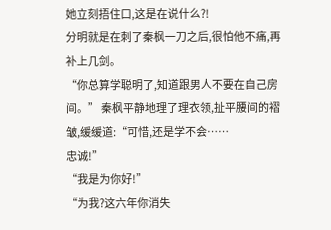她立刻捂住口,这是在说什么?!
分明就是在刺了秦枫一刀之后,很怕他不痛,再补上几剑。
“你总算学聪明了,知道跟男人不要在自己房间。” 秦枫平静地理了理衣领,扯平腰间的褶皱,缓缓道:“可惜,还是学不会……
忠诚!”
“我是为你好!”
“为我?这六年你消失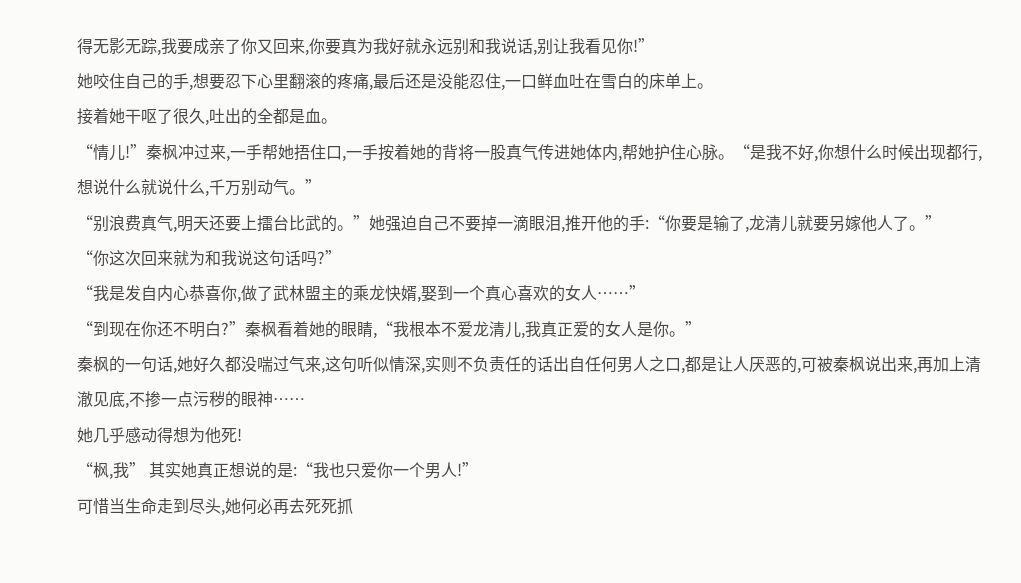得无影无踪,我要成亲了你又回来,你要真为我好就永远别和我说话,别让我看见你!”
她咬住自己的手,想要忍下心里翻滚的疼痛,最后还是没能忍住,一口鲜血吐在雪白的床单上。
接着她干呕了很久,吐出的全都是血。
“情儿!”秦枫冲过来,一手帮她捂住口,一手按着她的背将一股真气传进她体内,帮她护住心脉。“是我不好,你想什么时候出现都行,想说什么就说什么,千万别动气。”
“别浪费真气,明天还要上擂台比武的。”她强迫自己不要掉一滴眼泪,推开他的手:“你要是输了,龙清儿就要另嫁他人了。”
“你这次回来就为和我说这句话吗?”
“我是发自内心恭喜你,做了武林盟主的乘龙快婿,娶到一个真心喜欢的女人……”
“到现在你还不明白?”秦枫看着她的眼睛,“我根本不爱龙清儿,我真正爱的女人是你。”
秦枫的一句话,她好久都没喘过气来,这句听似情深,实则不负责任的话出自任何男人之口,都是让人厌恶的,可被秦枫说出来,再加上清澈见底,不掺一点污秽的眼神……
她几乎感动得想为他死!
“枫,我” 其实她真正想说的是:“我也只爱你一个男人!”
可惜当生命走到尽头,她何必再去死死抓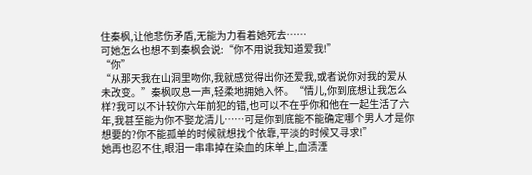住秦枫,让他悲伤矛盾,无能为力看着她死去……
可她怎么也想不到秦枫会说:“你不用说我知道爱我!”
“你”
“从那天我在山洞里吻你,我就感觉得出你还爱我,或者说你对我的爱从未改变。”秦枫叹息一声,轻柔地拥她入怀。“情儿,你到底想让我怎么样?我可以不计较你六年前犯的错,也可以不在乎你和他在一起生活了六年,我甚至能为你不娶龙清儿……可是你到底能不能确定哪个男人才是你想要的?你不能孤单的时候就想找个依靠,平淡的时候又寻求!”
她再也忍不住,眼泪一串串掉在染血的床单上,血渍湮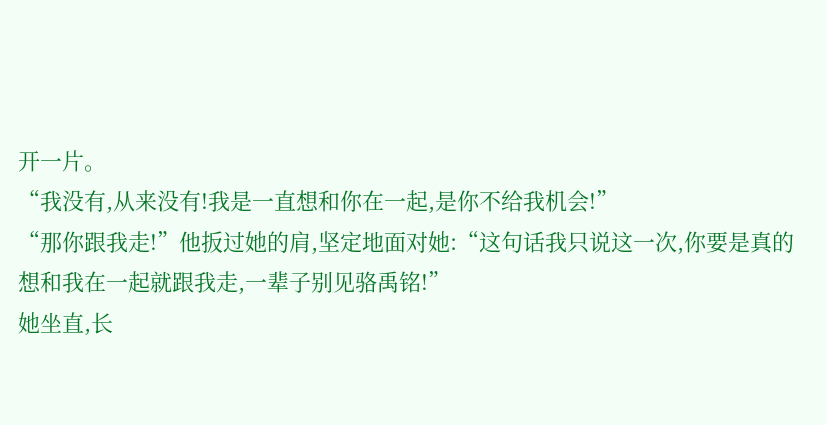开一片。
“我没有,从来没有!我是一直想和你在一起,是你不给我机会!”
“那你跟我走!”他扳过她的肩,坚定地面对她:“这句话我只说这一次,你要是真的想和我在一起就跟我走,一辈子别见骆禹铭!”
她坐直,长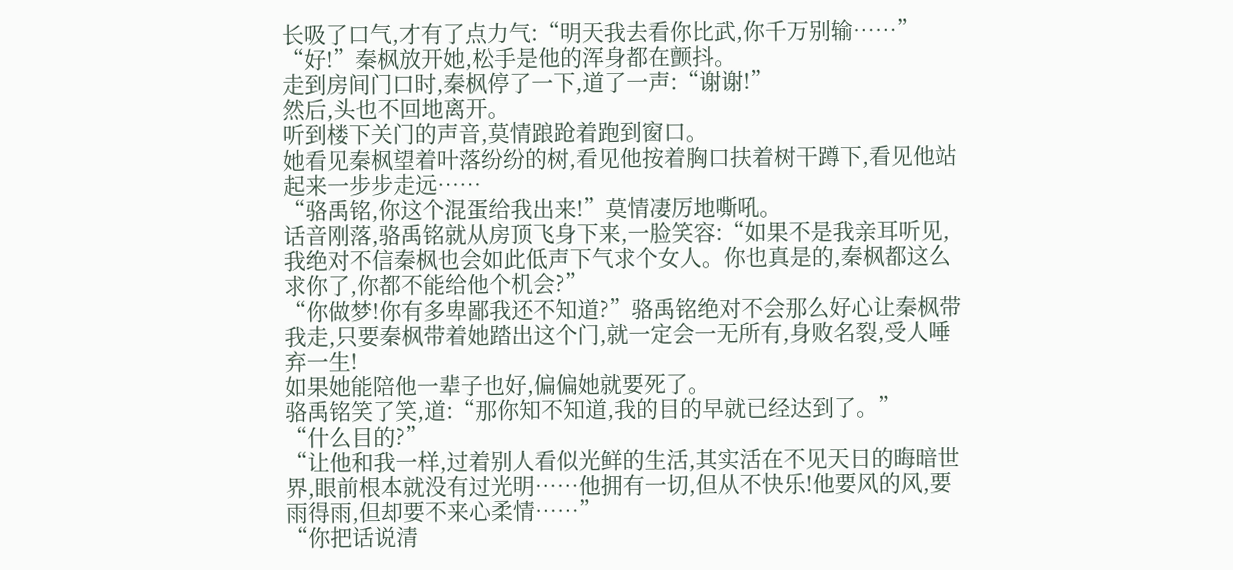长吸了口气,才有了点力气:“明天我去看你比武,你千万别输……”
“好!”秦枫放开她,松手是他的浑身都在颤抖。
走到房间门口时,秦枫停了一下,道了一声:“谢谢!”
然后,头也不回地离开。
听到楼下关门的声音,莫情踉跄着跑到窗口。
她看见秦枫望着叶落纷纷的树,看见他按着胸口扶着树干蹲下,看见他站起来一步步走远……
“骆禹铭,你这个混蛋给我出来!”莫情凄厉地嘶吼。
话音刚落,骆禹铭就从房顶飞身下来,一脸笑容:“如果不是我亲耳听见,我绝对不信秦枫也会如此低声下气求个女人。你也真是的,秦枫都这么求你了,你都不能给他个机会?”
“你做梦!你有多卑鄙我还不知道?”骆禹铭绝对不会那么好心让秦枫带我走,只要秦枫带着她踏出这个门,就一定会一无所有,身败名裂,受人唾弃一生!
如果她能陪他一辈子也好,偏偏她就要死了。
骆禹铭笑了笑,道:“那你知不知道,我的目的早就已经达到了。”
“什么目的?”
“让他和我一样,过着别人看似光鲜的生活,其实活在不见天日的晦暗世界,眼前根本就没有过光明……他拥有一切,但从不快乐!他要风的风,要雨得雨,但却要不来心柔情……”
“你把话说清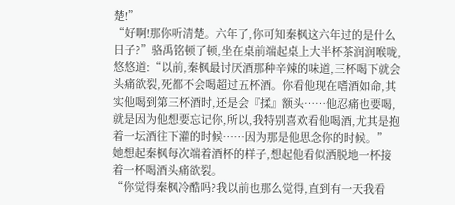楚!”
“好啊!那你听清楚。六年了,你可知秦枫这六年过的是什么日子?”骆禹铭顿了顿,坐在桌前端起桌上大半杯茶润润喉咙,悠悠道:“以前,秦枫最讨厌酒那种辛辣的味道,三杯喝下就会头痛欲裂,死都不会喝超过五杯酒。你看他现在嗜酒如命,其实他喝到第三杯酒时,还是会『揉』额头……他忍痛也要喝,就是因为他想要忘记你,所以,我特别喜欢看他喝酒,尤其是抱着一坛酒往下灌的时候……因为那是他思念你的时候。”
她想起秦枫每次端着酒杯的样子,想起他看似洒脱地一杯接着一杯喝酒头痛欲裂。
“你觉得秦枫冷酷吗?我以前也那么觉得,直到有一天我看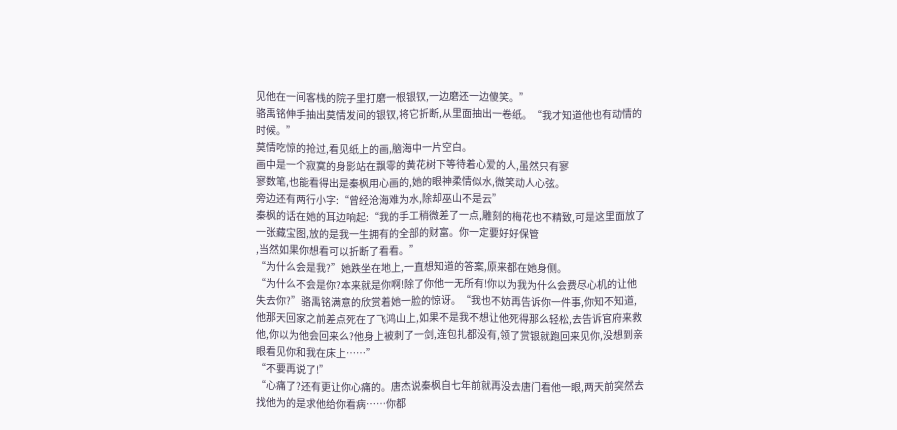见他在一间客栈的院子里打磨一根银钗,一边磨还一边傻笑。”
骆禹铭伸手抽出莫情发间的银钗,将它折断,从里面抽出一卷纸。“我才知道他也有动情的时候。”
莫情吃惊的抢过,看见纸上的画,脑海中一片空白。
画中是一个寂寞的身影站在飘零的黄花树下等待着心爱的人,虽然只有寥
寥数笔,也能看得出是秦枫用心画的,她的眼神柔情似水,微笑动人心弦。
旁边还有两行小字:“曾经沧海难为水,除却巫山不是云”
秦枫的话在她的耳边响起:“我的手工稍微差了一点,雕刻的梅花也不精致,可是这里面放了一张藏宝图,放的是我一生拥有的全部的财富。你一定要好好保管
,当然如果你想看可以折断了看看。”
“为什么会是我?”她跌坐在地上,一直想知道的答案,原来都在她身侧。
“为什么不会是你?本来就是你啊!除了你他一无所有!你以为我为什么会费尽心机的让他失去你?”骆禹铭满意的欣赏着她一脸的惊讶。“我也不妨再告诉你一件事,你知不知道,他那天回家之前差点死在了飞鸿山上,如果不是我不想让他死得那么轻松,去告诉官府来救他,你以为他会回来么?他身上被刺了一剑,连包扎都没有,领了赏银就跑回来见你,没想到亲眼看见你和我在床上……”
“不要再说了!”
“心痛了?还有更让你心痛的。唐杰说秦枫自七年前就再没去唐门看他一眼,两天前突然去找他为的是求他给你看病……你都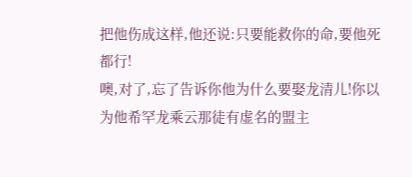把他伤成这样,他还说:只要能救你的命,要他死都行!
噢,对了,忘了告诉你他为什么要娶龙清儿!你以为他希罕龙乘云那徒有虚名的盟主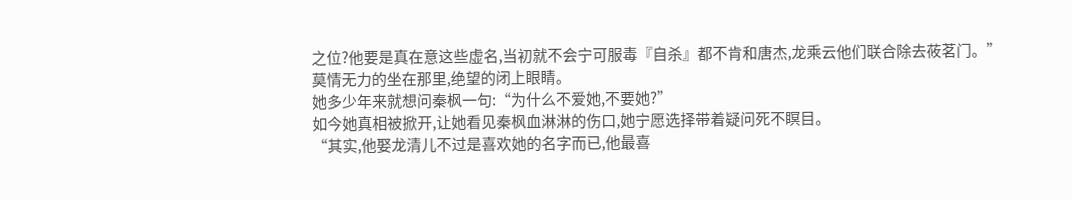之位?他要是真在意这些虚名,当初就不会宁可服毒『自杀』都不肯和唐杰,龙乘云他们联合除去莜茗门。”
莫情无力的坐在那里,绝望的闭上眼睛。
她多少年来就想问秦枫一句:“为什么不爱她,不要她?”
如今她真相被掀开,让她看见秦枫血淋淋的伤口,她宁愿选择带着疑问死不瞑目。
“其实,他娶龙清儿不过是喜欢她的名字而已,他最喜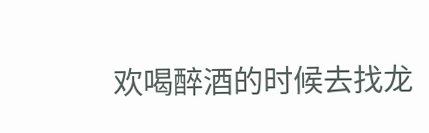欢喝醉酒的时候去找龙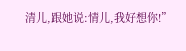清儿,跟她说:情儿,我好想你!”